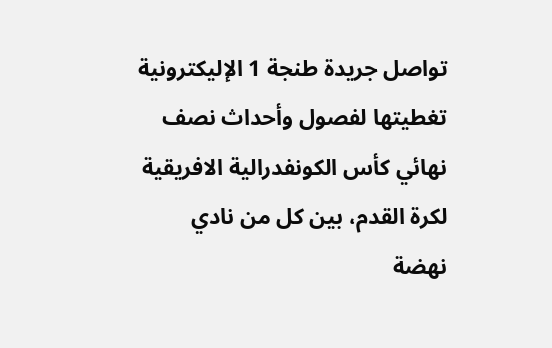تواصل جريدة طنجة 1 الإليكترونية تغطيتها لفصول وأحداث نصف نهائي كأس الكونفدرالية الافريقية لكرة القدم، بين كل من نادي نهضة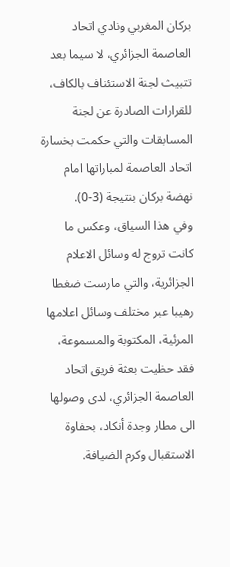بركان المغربي ونادي اتحاد العاصمة الجزائري، لا سيما بعد تتبيث لجنة الاستئناف بالكاف، للقرارات الصادرة عن لجنة المسابقات والتي حكمت بخسارة اتحاد العاصمة لمباراتها امام نهضة بركان بنتيجة (3-0).
وفي هذا السياق، وعكس ما كانت تروج له وسائل الاعلام الجزائرية، والتي مارست ضغطا رهيبا عبر مختلف وسائل اعلامها المرئية، المكتوبة والمسموعة، فقد حظيت بعثة فريق اتحاد العاصمة الجزائري، لدى وصولها الى مطار وجدة أنكاد، بحفاوة الاستقبال وكرم الضيافة.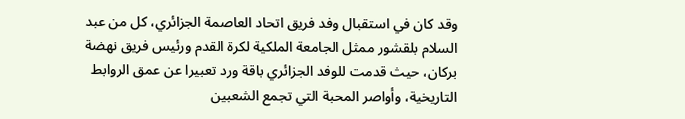وقد كان في استقبال وفد فريق اتحاد العاصمة الجزائري، كل من عبد السلام بلقشور ممثل الجامعة الملكية لكرة القدم ورئيس فريق نهضة بركان، حيث قدمت للوفد الجزائري باقة ورد تعبيرا عن عمق الروابط التاريخية، وأواصر المحبة التي تجمع الشعبين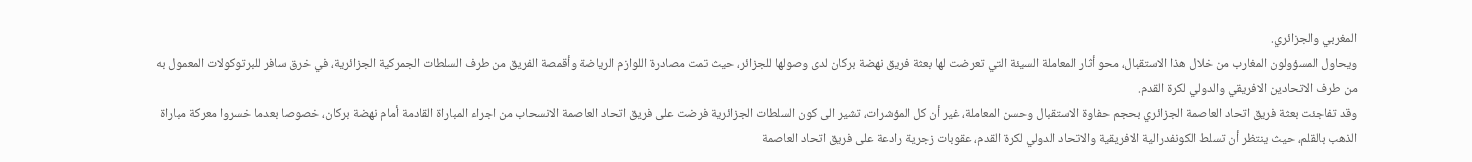المغربي والجزائري.
ويحاول المسؤولون المغارب من خلال هذا الاستقبال، محو أثار المعاملة السيئة التي تعرضت لها بعثة فريق نهضة بركان لدى وصولها للجزائر، حيث تمت مصادرة اللوازم الرياضة وأقمصة الفريق من طرف السلطات الجمركية الجزائرية، في خرق سافر للبرتوكولات المعمول به من طرف الاتحادين الافريقي والدولي لكرة القدم.
وقد تفاجئت بعثة فريق اتحاد العاصمة الجزائري بحجم حفاوة الاستقبال وحسن المعاملة، غير أن كل المؤشرات، تشير الى كون السلطات الجزائرية فرضت على فريق اتحاد العاصمة الانسحاب من اجراء المباراة القادمة أمام نهضة بركان، خصوصا بعدما خسروا معركة مباراة الذهب بالقلم، حيث ينتظر أن تسلط الكونفدرالية الافريقية والاتحاد الدولي لكرة القدم، عقوبات زجرية رادعة على فريق اتحاد العاصمة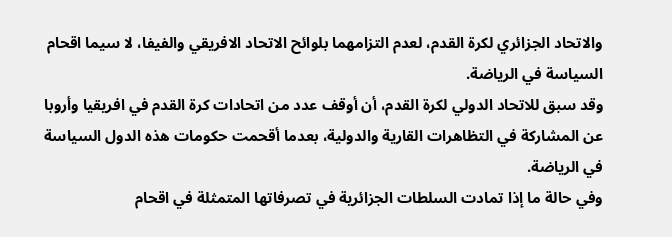والاتحاد الجزائري لكرة القدم، لعدم التزامهما بلوائح الاتحاد الافريقي والفيفا، لا سيما اقحام السياسة في الرياضة.
وقد سبق للاتحاد الدولي لكرة القدم، أن أوقف عدد من اتحادات كرة القدم في افريقيا وأروبا عن المشاركة في التظاهرات القارية والدولية، بعدما أقحمت حكومات هذه الدول السياسة في الرياضة.
وفي حالة ما إذا تمادت السلطات الجزائرية في تصرفاتها المتمثلة في اقحام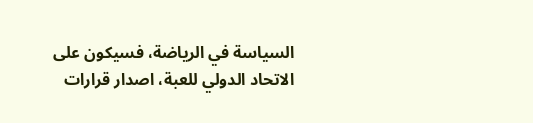السياسة في الرياضة، فسيكون على الاتحاد الدولي للعبة، اصدار قرارات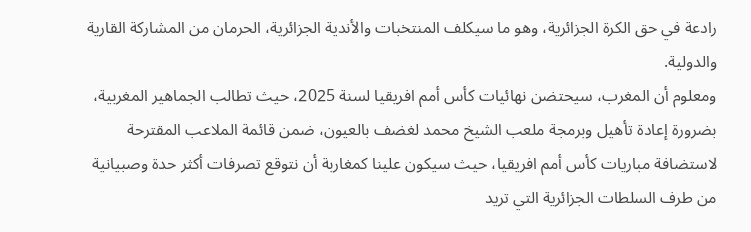رادعة في حق الكرة الجزائرية، وهو ما سيكلف المنتخبات والأندية الجزائرية، الحرمان من المشاركة القارية والدولية.
ومعلوم أن المغرب، سيحتضن نهائيات كأس أمم افريقيا لسنة 2025، حيث تطالب الجماهير المغربية، بضرورة إعادة تأهيل وبرمجة ملعب الشيخ محمد لغضف بالعيون، ضمن قائمة الملاعب المقترحة لاستضافة مباريات كأس أمم افريقيا، حيث سيكون علينا كمغاربة أن نتوقع تصرفات أكثر حدة وصبيانية من طرف السلطات الجزائرية التي تريد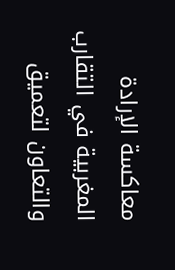معاكسة الإرادة المغربية في التقارب والتعاون لتعميق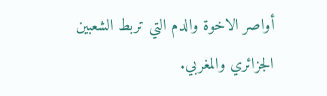أواصر الاخوة والدم التي تربط الشعبين الجزائري والمغربي.